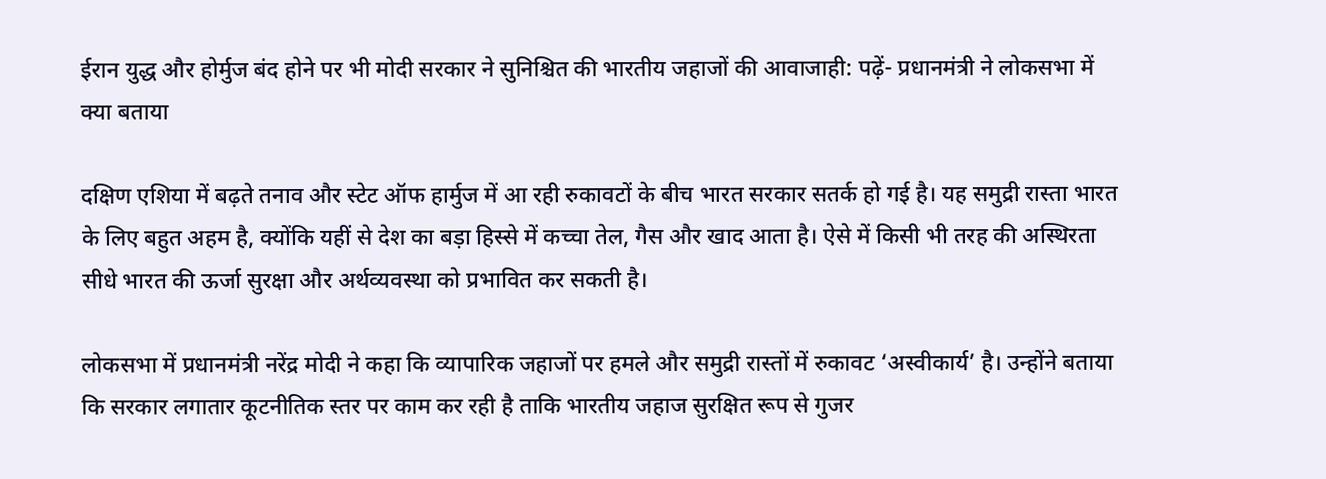ईरान युद्ध और होर्मुज बंद होने पर भी मोदी सरकार ने सुनिश्चित की भारतीय जहाजों की आवाजाही: पढ़ें- प्रधानमंत्री ने लोकसभा में क्या बताया

दक्षिण एशिया में बढ़ते तनाव और स्टेट ऑफ हार्मुज में आ रही रुकावटों के बीच भारत सरकार सतर्क हो गई है। यह समुद्री रास्ता भारत के लिए बहुत अहम है, क्योंकि यहीं से देश का बड़ा हिस्से में कच्चा तेल, गैस और खाद आता है। ऐसे में किसी भी तरह की अस्थिरता सीधे भारत की ऊर्जा सुरक्षा और अर्थव्यवस्था को प्रभावित कर सकती है।

लोकसभा में प्रधानमंत्री नरेंद्र मोदी ने कहा कि व्यापारिक जहाजों पर हमले और समुद्री रास्तों में रुकावट ‘अस्वीकार्य’ है। उन्होंने बताया कि सरकार लगातार कूटनीतिक स्तर पर काम कर रही है ताकि भारतीय जहाज सुरक्षित रूप से गुजर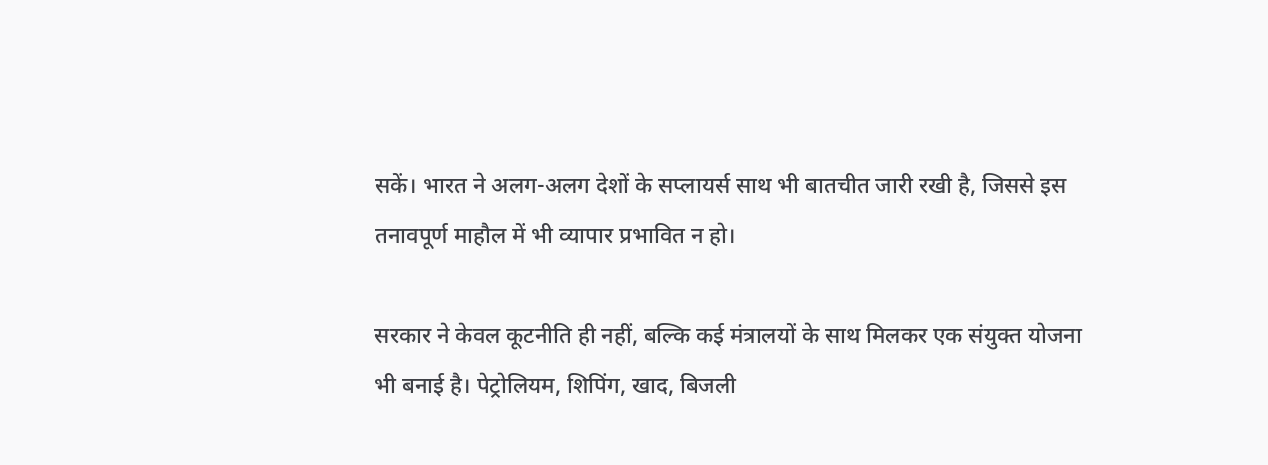सकें। भारत ने अलग-अलग देशों के सप्लायर्स साथ भी बातचीत जारी रखी है, जिससे इस तनावपूर्ण माहौल में भी व्यापार प्रभावित न हो।

सरकार ने केवल कूटनीति ही नहीं, बल्कि कई मंत्रालयों के साथ मिलकर एक संयुक्त योजना भी बनाई है। पेट्रोलियम, शिपिंग, खाद, बिजली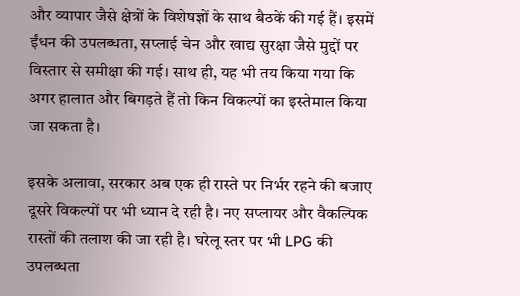और व्यापार जैसे क्षेत्रों के विशेषज्ञों के साथ बैठकें की गई हैं। इसमें ईंधन की उपलब्धता, सप्लाई चेन और खाद्य सुरक्षा जैसे मुद्दों पर विस्तार से समीक्षा की गई। साथ ही, यह भी तय किया गया कि अगर हालात और बिगड़ते हैं तो किन विकल्पों का इस्तेमाल किया जा सकता है।

इसके अलावा, सरकार अब एक ही रास्ते पर निर्भर रहने की बजाए दूसरे विकल्पों पर भी ध्यान दे रही है। नए सप्लायर और वैकल्पिक रास्तों की तलाश की जा रही है। घरेलू स्तर पर भी LPG की उपलब्धता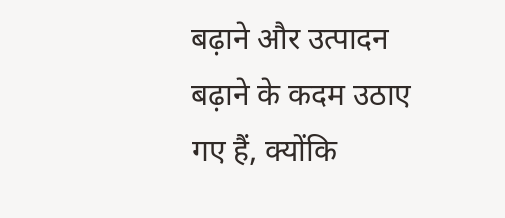बढ़ाने और उत्पादन बढ़ाने के कदम उठाए गए हैं, क्योंकि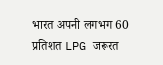भारत अपनी लगभग 60 प्रतिशत LPG जरूरत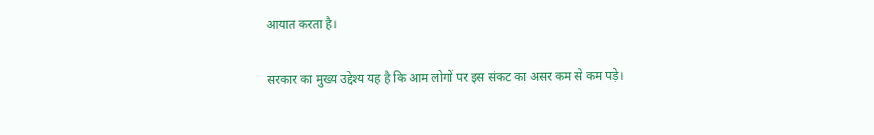आयात करता है।

सरकार का मुख्य उद्देश्य यह है कि आम लोगों पर इस संकट का असर कम से कम पड़े।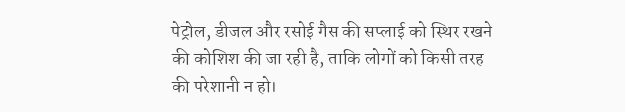पेट्रोल, डीजल और रसोई गैस की सप्लाई को स्थिर रखने की कोशिश की जा रही है, ताकि लोगों को किसी तरह की परेशानी न हो।